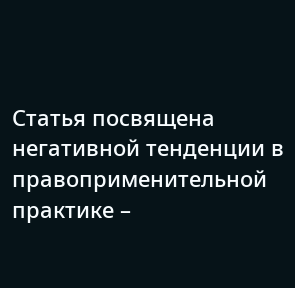Статья посвящена негативной тенденции в правоприменительной практике –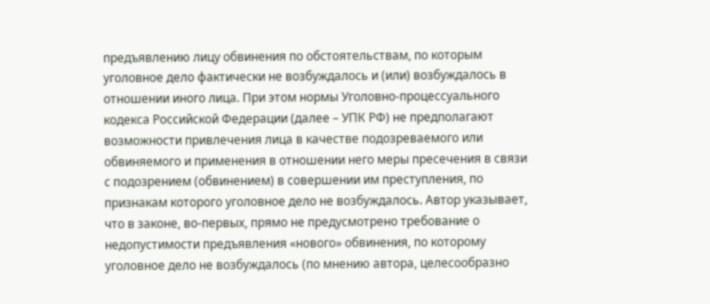предъявлению лицу обвинения по обстоятельствам, по которым уголовное дело фактически не возбуждалось и (или) возбуждалось в отношении иного лица. При этом нормы Уголовно-процессуального кодекса Российской Федерации (далее – УПК РФ) не предполагают возможности привлечения лица в качестве подозреваемого или обвиняемого и применения в отношении него меры пресечения в связи с подозрением (обвинением) в совершении им преступления, по признакам которого уголовное дело не возбуждалось. Автор указывает, что в законе, во‑первых, прямо не предусмотрено требование о недопустимости предъявления «нового» обвинения, по которому уголовное дело не возбуждалось (по мнению автора, целесообразно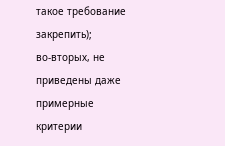такое требование закрепить); во‑вторых, не приведены даже примерные критерии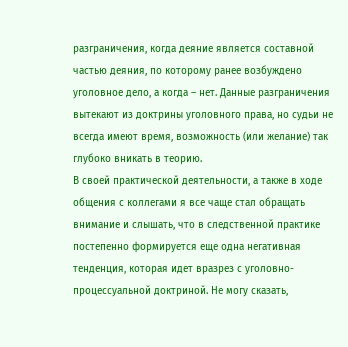разграничения, когда деяние является составной частью деяния, по которому ранее возбуждено уголовное дело, а когда – нет. Данные разграничения вытекают из доктрины уголовного права, но судьи не всегда имеют время, возможность (или желание) так глубоко вникать в теорию.
В своей практической деятельности, а также в ходе общения с коллегами я все чаще стал обращать внимание и слышать, что в следственной практике постепенно формируется еще одна негативная тенденция, которая идет вразрез с уголовно-процессуальной доктриной. Не могу сказать,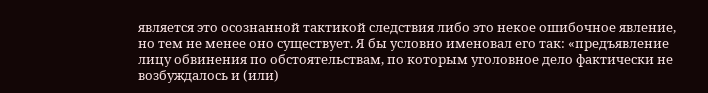является это осознанной тактикой следствия либо это некое ошибочное явление, но тем не менее оно существует. Я бы условно именовал его так: «предъявление лицу обвинения по обстоятельствам, по которым уголовное дело фактически не возбуждалось и (или)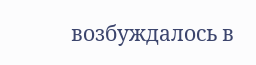возбуждалось в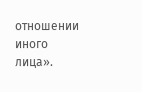отношении иного лица».